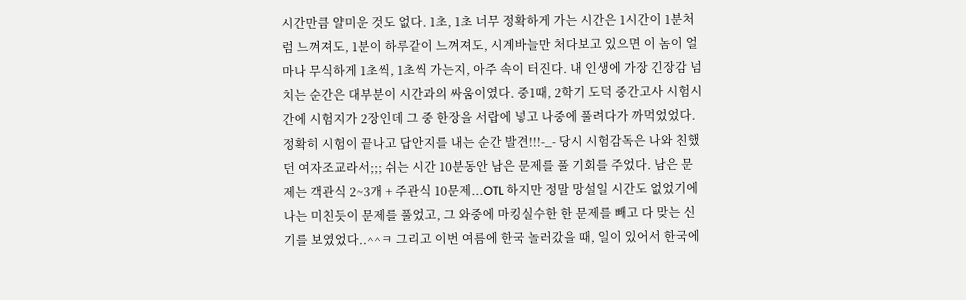시간만큼 얄미운 것도 없다. 1초, 1초 너무 정확하게 가는 시간은 1시간이 1분처럼 느껴져도, 1분이 하루같이 느껴져도, 시계바늘만 처다보고 있으면 이 놈이 얼마나 무식하게 1초씩, 1초씩 가는지, 아주 속이 터진다. 내 인생에 가장 긴장감 넘치는 순간은 대부분이 시간과의 싸움이였다. 중1때, 2학기 도덕 중간고사 시험시간에 시험지가 2장인데 그 중 한장을 서랍에 넣고 나중에 풀려다가 까먹었었다. 정확히 시험이 끝나고 답안지를 내는 순간 발견!!!-_- 당시 시험감독은 나와 친했던 여자조교라서;;; 쉬는 시간 10분동안 남은 문제를 풀 기회를 주었다. 남은 문제는 객관식 2~3개 + 주관식 10문제...OTL 하지만 정말 망설일 시간도 없었기에 나는 미친듯이 문제를 풀었고, 그 와중에 마킹실수한 한 문제를 빼고 다 맞는 신기를 보였었다..^^ㅋ 그리고 이번 여름에 한국 놀러갔을 때, 일이 있어서 한국에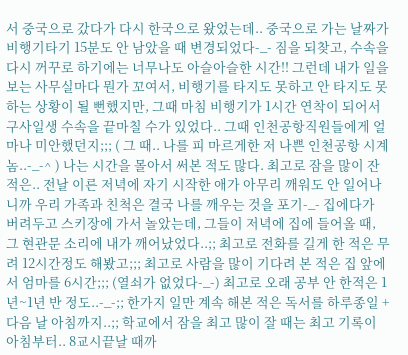서 중국으로 갔다가 다시 한국으로 왔었는데.. 중국으로 가는 날짜가 비행기타기 15분도 안 남았을 때 변경되었다-_- 짐을 되찾고, 수속을 다시 꺼꾸로 하기에는 너무나도 아슬아슬한 시간!! 그런데 내가 일을 보는 사무실마다 뭔가 꼬여서, 비행기를 타지도 못하고 안 타지도 못하는 상황이 될 뻔했지만, 그때 마침 비행기가 1시간 연착이 되어서 구사일생 수속을 끝마칠 수가 있었다.. 그때 인천공항직원들에게 얼마나 미안했던지;;; ( 그 때.. 나를 피 마르게한 저 나쁜 인천공항 시계놈..-_-^ ) 나는 시간을 몰아서 써본 적도 많다. 최고로 잠을 많이 잔 적은.. 전날 이른 저녁에 자기 시작한 애가 아무리 깨워도 안 일어나니까 우리 가족과 친척은 결국 나를 깨우는 것을 포기-_- 집에다가 버려두고 스키장에 가서 놀았는데, 그들이 저녁에 집에 들어올 때, 그 현관문 소리에 내가 깨어났었다..;; 최고로 전화를 길게 한 적은 무려 12시간정도 해봤고;;; 최고로 사람을 많이 기다려 본 적은 집 앞에서 엄마를 6시간;;; (열쇠가 없었다-_-) 최고로 오래 공부 안 한적은 1년~1년 반 정도..-_-;; 한가지 일만 계속 해본 적은 독서를 하루종일 + 다음 날 아침까지..;; 학교에서 잠을 최고 많이 잘 때는 최고 기록이 아침부터.. 8교시끝날 때까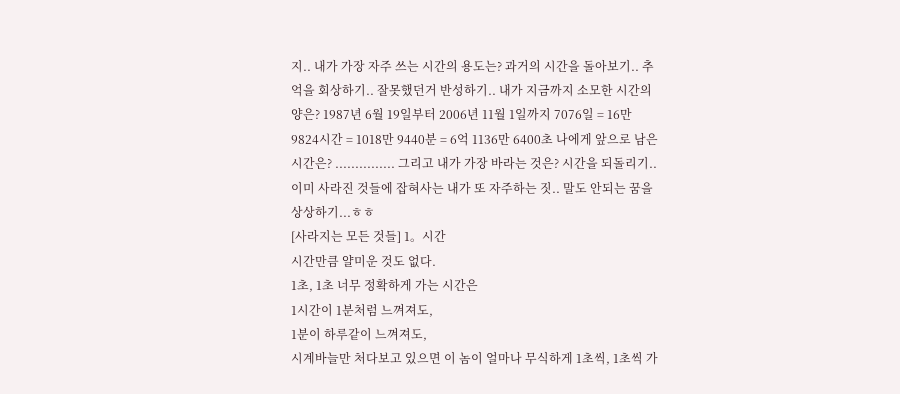지.. 내가 가장 자주 쓰는 시간의 용도는? 과거의 시간을 돌아보기.. 추억을 회상하기.. 잘못했던거 반성하기.. 내가 지금까지 소모한 시간의 양은? 1987년 6월 19일부터 2006년 11월 1일까지 7076일 = 16만 9824시간 = 1018만 9440분 = 6억 1136만 6400초 나에게 앞으로 남은 시간은? ............... 그리고 내가 가장 바라는 것은? 시간을 되돌리기.. 이미 사라진 것들에 잡혀사는 내가 또 자주하는 짓.. 말도 안되는 꿈을 상상하기...ㅎㅎ
[사라지는 모든 것들] 1。시간
시간만큼 얄미운 것도 없다.
1초, 1초 너무 정확하게 가는 시간은
1시간이 1분처럼 느껴져도,
1분이 하루같이 느껴져도,
시계바늘만 처다보고 있으면 이 놈이 얼마나 무식하게 1초씩, 1초씩 가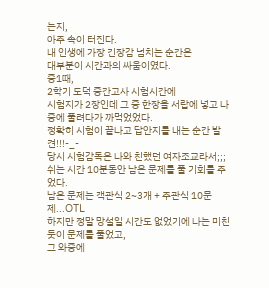는지,
아주 속이 터진다.
내 인생에 가장 긴장감 넘치는 순간은
대부분이 시간과의 싸움이였다.
중1때,
2학기 도덕 중간고사 시험시간에
시험지가 2장인데 그 중 한장을 서랍에 넣고 나중에 풀려다가 까먹었었다.
정확히 시험이 끝나고 답안지를 내는 순간 발견!!!-_-
당시 시험감독은 나와 친했던 여자조교라서;;;
쉬는 시간 10분동안 남은 문제를 풀 기회를 주었다.
남은 문제는 객관식 2~3개 + 주관식 10문제...OTL
하지만 정말 망설일 시간도 없었기에 나는 미친듯이 문제를 풀었고,
그 와중에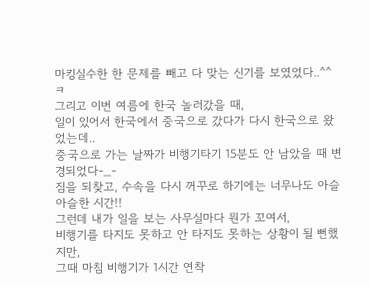마킹실수한 한 문제를 빼고 다 맞는 신기를 보였었다..^^ㅋ
그리고 이번 여름에 한국 놀러갔을 때,
일이 있어서 한국에서 중국으로 갔다가 다시 한국으로 왔었는데..
중국으로 가는 날짜가 비행기타기 15분도 안 남았을 때 변경되었다-_-
짐을 되찾고, 수속을 다시 꺼꾸로 하기에는 너무나도 아슬아슬한 시간!!
그런데 내가 일을 보는 사무실마다 뭔가 꼬여서,
비행기를 타지도 못하고 안 타지도 못하는 상황이 될 뻔했지만,
그때 마침 비행기가 1시간 연착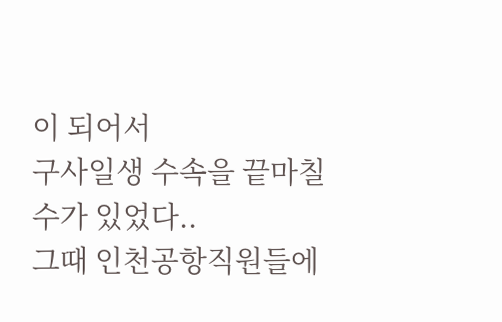이 되어서
구사일생 수속을 끝마칠 수가 있었다..
그때 인천공항직원들에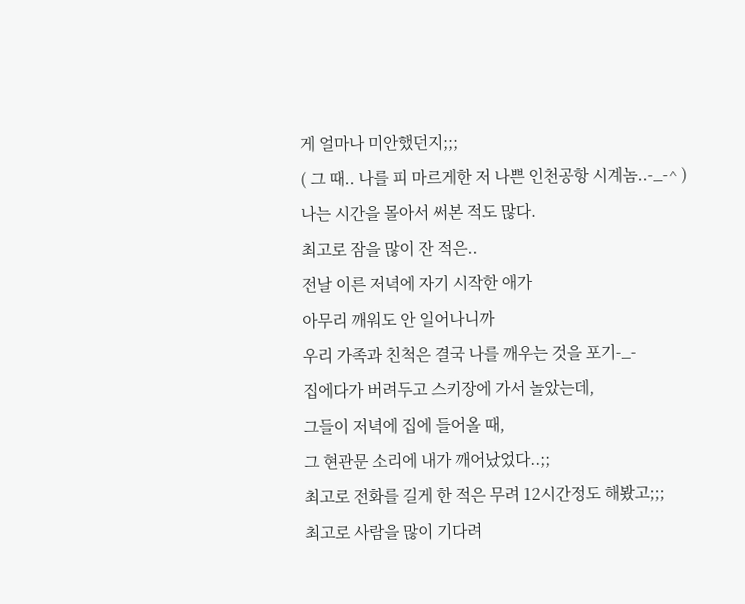게 얼마나 미안했던지;;;
( 그 때.. 나를 피 마르게한 저 나쁜 인천공항 시계놈..-_-^ )
나는 시간을 몰아서 써본 적도 많다.
최고로 잠을 많이 잔 적은..
전날 이른 저녁에 자기 시작한 애가
아무리 깨워도 안 일어나니까
우리 가족과 친척은 결국 나를 깨우는 것을 포기-_-
집에다가 버려두고 스키장에 가서 놀았는데,
그들이 저녁에 집에 들어올 때,
그 현관문 소리에 내가 깨어났었다..;;
최고로 전화를 길게 한 적은 무려 12시간정도 해봤고;;;
최고로 사람을 많이 기다려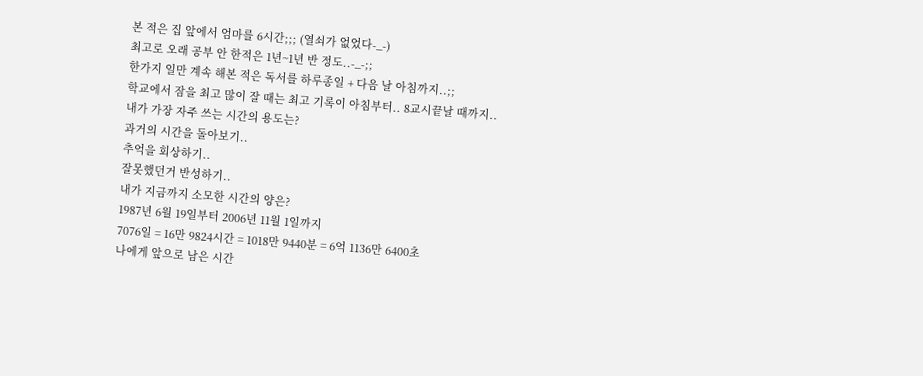본 적은 집 앞에서 엄마를 6시간;;; (열쇠가 없었다-_-)
최고로 오래 공부 안 한적은 1년~1년 반 정도..-_-;;
한가지 일만 계속 해본 적은 독서를 하루종일 + 다음 날 아침까지..;;
학교에서 잠을 최고 많이 잘 때는 최고 기록이 아침부터.. 8교시끝날 때까지..
내가 가장 자주 쓰는 시간의 용도는?
과거의 시간을 돌아보기..
추억을 회상하기..
잘못했던거 반성하기..
내가 지금까지 소모한 시간의 양은?
1987년 6월 19일부터 2006년 11월 1일까지
7076일 = 16만 9824시간 = 1018만 9440분 = 6억 1136만 6400초
나에게 앞으로 남은 시간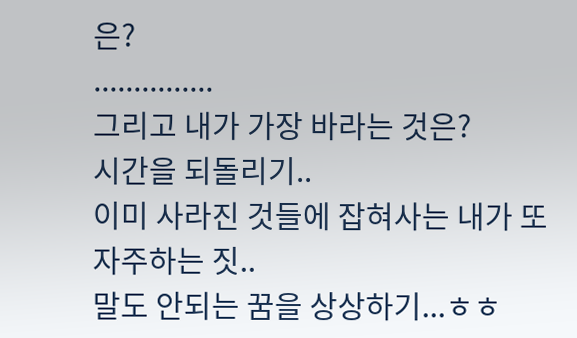은?
...............
그리고 내가 가장 바라는 것은?
시간을 되돌리기..
이미 사라진 것들에 잡혀사는 내가 또 자주하는 짓..
말도 안되는 꿈을 상상하기...ㅎㅎ